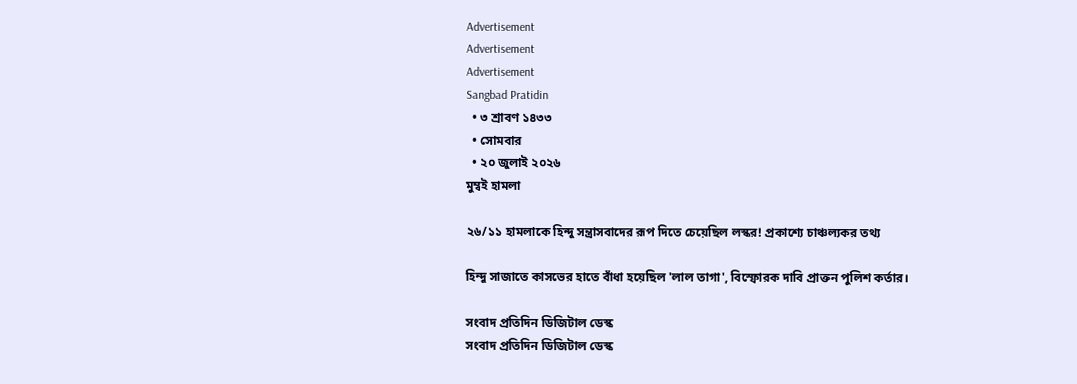Advertisement
Advertisement
Advertisement
Sangbad Pratidin
  • ৩ শ্রাবণ ১৪৩৩
  • সোমবার
  • ২০ জুলাই ২০২৬
মুম্বই হামলা

২৬/১১ হামলাকে হিন্দু সন্ত্রাসবাদের রূপ দিতে চেয়েছিল লস্কর! প্রকাশ্যে চাঞ্চল্যকর তথ্য

হিন্দু সাজাতে কাসভের হাতে বাঁধা হয়েছিল 'লাল তাগা', বিস্ফোরক দাবি প্রাক্তন পুলিশ কর্তার।

সংবাদ প্রতিদিন ডিজিটাল ডেস্ক
সংবাদ প্রতিদিন ডিজিটাল ডেস্ক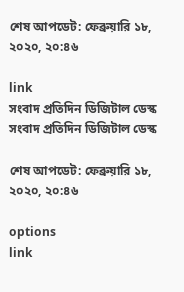শেষ আপডেট: ফেব্রুয়ারি ১৮, ২০২০, ২০:৪৬

link
সংবাদ প্রতিদিন ডিজিটাল ডেস্ক
সংবাদ প্রতিদিন ডিজিটাল ডেস্ক

শেষ আপডেট: ফেব্রুয়ারি ১৮, ২০২০, ২০:৪৬

options
link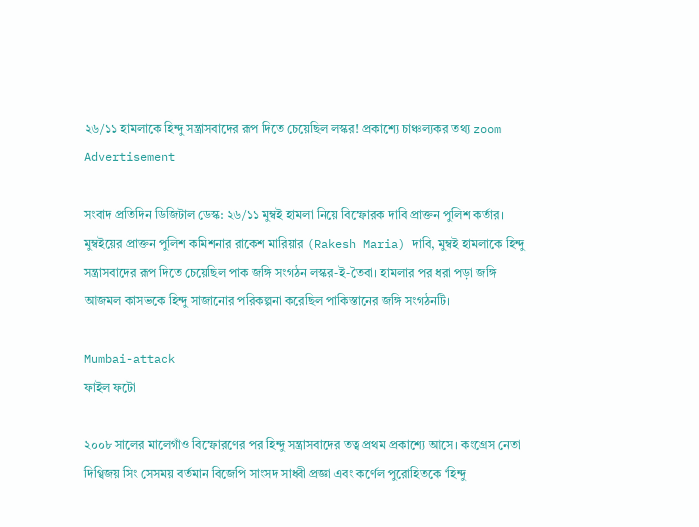২৬/১১ হামলাকে হিন্দু সন্ত্রাসবাদের রূপ দিতে চেয়েছিল লস্কর! প্রকাশ্যে চাঞ্চল্যকর তথ্য zoom
Advertisement

সংবাদ প্রতিদিন ডিজিটাল ডেস্ক: ২৬/১১ মুম্বই হামলা নিয়ে বিস্ফোরক দাবি প্রাক্তন পুলিশ কর্তার। মুম্বইয়ের প্রাক্তন পুলিশ কমিশনার রাকেশ মারিয়ার (Rakesh Maria) দাবি, মুম্বই হামলাকে হিন্দু সন্ত্রাসবাদের রূপ দিতে চেয়েছিল পাক জঙ্গি সংগঠন লস্কর-ই-তৈবা। হামলার পর ধরা পড়া জঙ্গি আজমল কাসভকে হিন্দু সাজানোর পরিকল্পনা করেছিল পাকিস্তানের জঙ্গি সংগঠনটি।

Mumbai-attack
ফাইল ফটো

২০০৮ সালের মালেগাঁও বিস্ফোরণের পর হিন্দু সন্ত্রাসবাদের তত্ব প্রথম প্রকাশ্যে আসে। কংগ্রেস নেতা দিগ্বিজয় সিং সেসময় বর্তমান বিজেপি সাংসদ সাধ্বী প্রজ্ঞা এবং কর্ণেল পুরোহিতকে ‘হিন্দু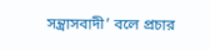সন্ত্রাসবাদী’ বলে প্রচার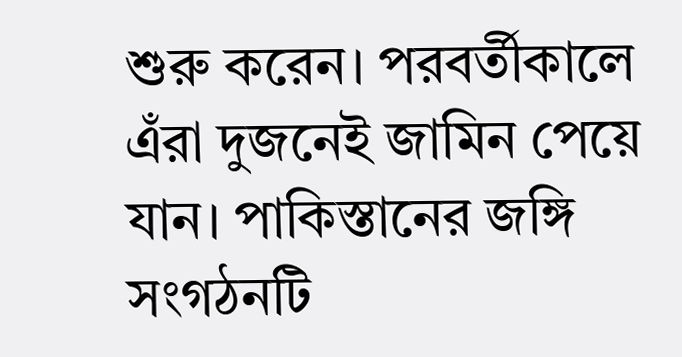শুরু করেন। পরবর্তীকালে এঁরা দুজনেই জামিন পেয়ে যান। পাকিস্তানের জঙ্গি সংগঠনটি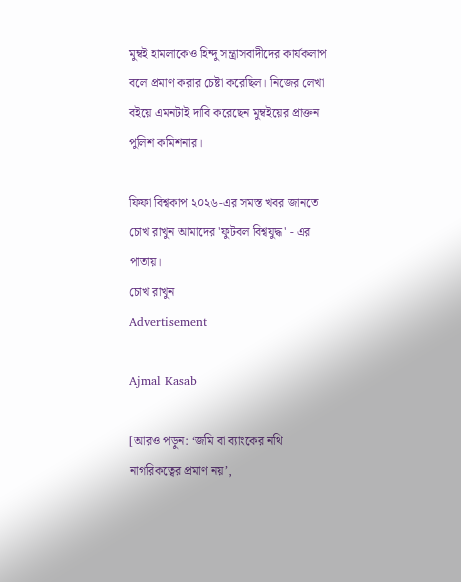মুম্বই হামলাকেও হিন্দু সন্ত্রাসবাদীদের কার্যকলাপ বলে প্রমাণ করার চেষ্টা করেছিল। নিজের লেখা বইয়ে এমনটাই দাবি করেছেন মুম্বইয়ের প্রাক্তন পুলিশ কমিশনার।

ফিফা বিশ্বকাপ ২০২৬-এর সমস্ত খবর জানতে চোখ রাখুন আমাদের 'ফুটবল বিশ্বযুদ্ধ' - এর পাতায়।
চোখ রাখুন
Advertisement

Ajmal Kasab

[আরও পড়ুন: ‘জমি বা ব্যাংকের নথি নাগরিকত্বের প্রমাণ নয়’,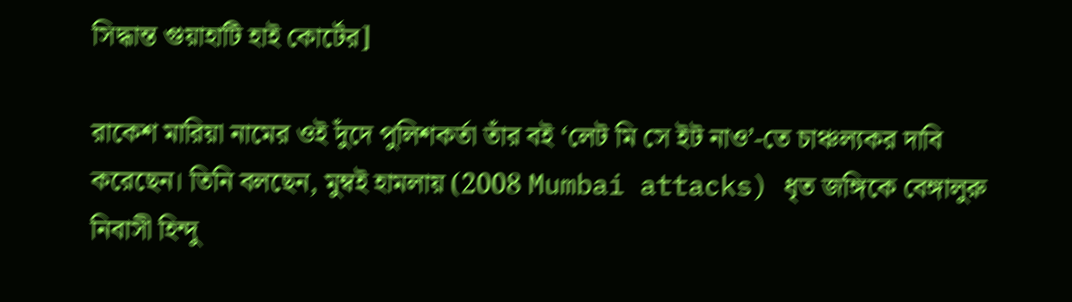সিদ্ধান্ত গুয়াহাটি হাই কোর্টের]

রাকেশ মারিয়া নামের ওই দুঁদে পুলিশকর্তা তাঁর বই ‘লেট মি সে ইট নাও’-তে চাঞ্চল্যকর দাবি করেছেন। তিনি বলছেন, মুম্বই হামলায় (2008 Mumbai attacks) ধৃত জঙ্গিকে বেঙ্গালুরু নিবাসী হিন্দু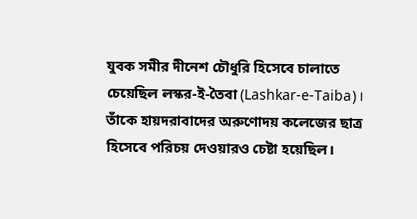যুবক সমীর দীনেশ চৌধুরি হিসেবে চালাতে চেয়েছিল লস্কর-ই-তৈবা (Lashkar-e-Taiba)। তাঁকে হায়দরাবাদের অরুণোদয় কলেজের ছাত্র হিসেবে পরিচয় দেওয়ারও চেষ্টা হয়েছিল।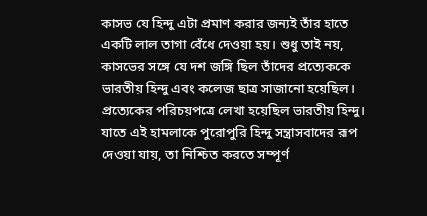কাসভ যে হিন্দু এটা প্রমাণ করার জন্যই তাঁর হাতে একটি লাল তাগা বেঁধে দেওয়া হয়। শুধু তাই নয়, কাসভের সঙ্গে যে দশ জঙ্গি ছিল তাঁদের প্রত্যেককে ভারতীয় হিন্দু এবং কলেজ ছাত্র সাজানো হয়েছিল। প্রত্যেকের পরিচয়পত্রে লেখা হয়েছিল ভারতীয় হিন্দু। যাতে এই হামলাকে পুরোপুরি হিন্দু সন্ত্রাসবাদের রূপ দেওয়া যায়, তা নিশ্চিত করতে সম্পূর্ণ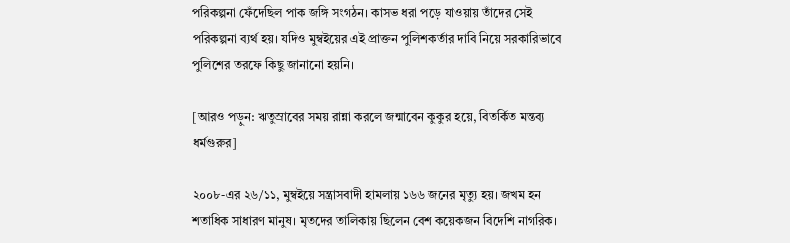পরিকল্পনা ফেঁদেছিল পাক জঙ্গি সংগঠন। কাসভ ধরা পড়ে যাওয়ায় তাঁদের সেই পরিকল্পনা ব্যর্থ হয়। যদিও মুম্বইয়ের এই প্রাক্তন পুলিশকর্তার দাবি নিয়ে সরকারিভাবে পুলিশের তরফে কিছু জানানো হয়নি।

[আরও পড়ুন: ঋতুস্রাবের সময় রান্না করলে জন্মাবেন কুকুর হয়ে, বিতর্কিত মন্তব্য ধর্মগুরুর]

২০০৮-এর ২৬/১১, মুম্বইয়ে সন্ত্রাসবাদী হামলায় ১৬৬ জনের মৃত্যু হয়। জখম হন শতাধিক সাধারণ মানুষ। মৃতদের তালিকায় ছিলেন বেশ কয়েকজন বিদেশি নাগরিক।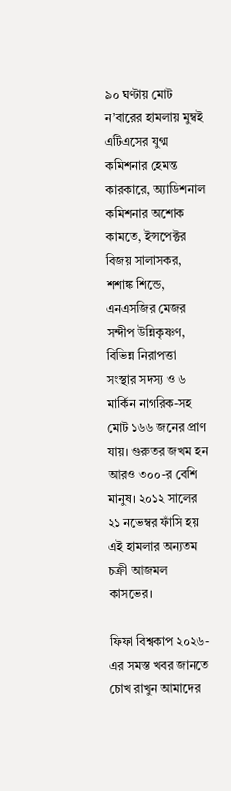৯০ ঘণ্টায় মোট ন’বারের হামলায় মুম্বই এটিএসের যুগ্ম কমিশনার হেমন্ত কারকারে, অ্যাডিশনাল কমিশনার অশোক কামতে, ইন্সপেক্টর বিজয় সালাসকর, শশাঙ্ক শিন্ডে, এনএসজির মেজর সন্দীপ উন্নিকৃষ্ণণ, বিভিন্ন নিরাপত্তা সংস্থার সদস্য ও ৬ মার্কিন নাগরিক-সহ মোট ১৬৬ জনের প্রাণ যায়। গুরুতর জখম হন আরও ৩০০-র বেশি মানুষ। ২০১২ সালের ২১ নভেম্বর ফাঁসি হয় এই হামলার অন্যতম চক্রী আজমল কাসভের।

ফিফা বিশ্বকাপ ২০২৬-এর সমস্ত খবর জানতে চোখ রাখুন আমাদের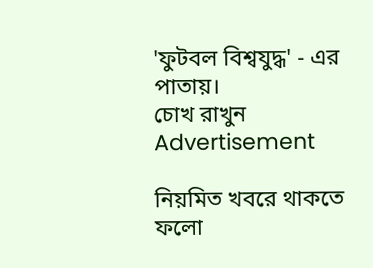'ফুটবল বিশ্বযুদ্ধ' - এর পাতায়।
চোখ রাখুন
Advertisement

নিয়মিত খবরে থাকতে ফলো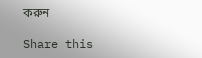করুন

Share this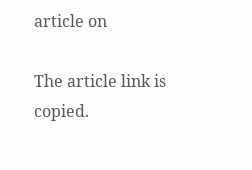article on

The article link is copied.